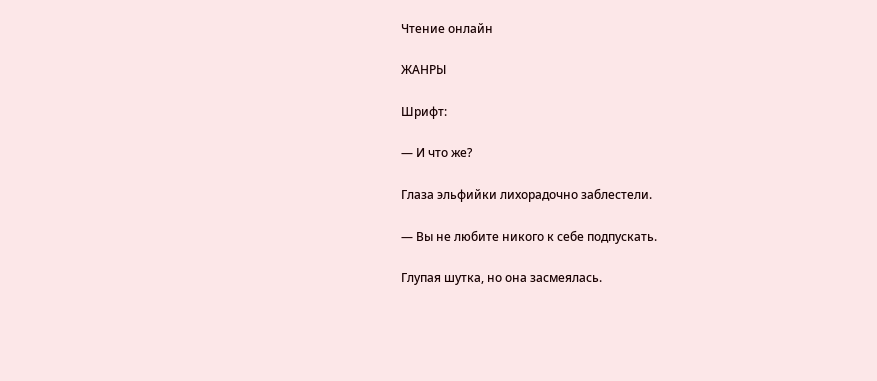Чтение онлайн

ЖАНРЫ

Шрифт:

— И что же?

Глаза эльфийки лихорадочно заблестели.

— Вы не любите никого к себе подпускать.

Глупая шутка, но она засмеялась.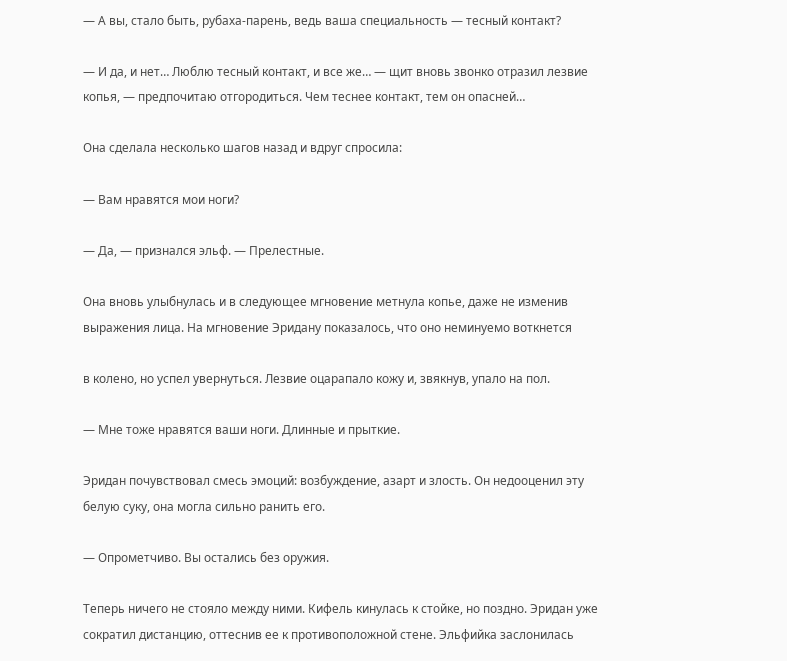— А вы, стало быть, рубаха-парень, ведь ваша специальность — тесный контакт?

— И да, и нет… Люблю тесный контакт, и все же… — щит вновь звонко отразил лезвие копья, — предпочитаю отгородиться. Чем теснее контакт, тем он опасней…

Она сделала несколько шагов назад и вдруг спросила:

— Вам нравятся мои ноги?

— Да, — признался эльф. — Прелестные.

Она вновь улыбнулась и в следующее мгновение метнула копье, даже не изменив выражения лица. На мгновение Эридану показалось, что оно неминуемо воткнется

в колено, но успел увернуться. Лезвие оцарапало кожу и, звякнув, упало на пол.

— Мне тоже нравятся ваши ноги. Длинные и прыткие.

Эридан почувствовал смесь эмоций: возбуждение, азарт и злость. Он недооценил эту белую суку, она могла сильно ранить его.

— Опрометчиво. Вы остались без оружия.

Теперь ничего не стояло между ними. Кифель кинулась к стойке, но поздно. Эридан уже сократил дистанцию, оттеснив ее к противоположной стене. Эльфийка заслонилась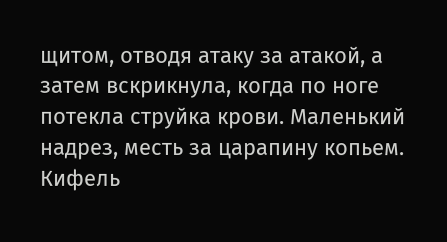щитом, отводя атаку за атакой, а затем вскрикнула, когда по ноге потекла струйка крови. Маленький надрез, месть за царапину копьем. Кифель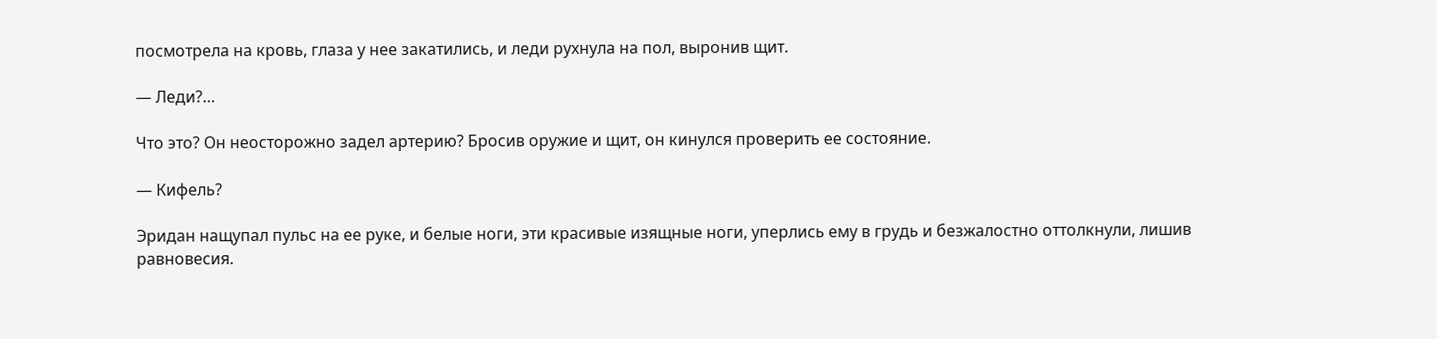посмотрела на кровь, глаза у нее закатились, и леди рухнула на пол, выронив щит.

— Леди?…

Что это? Он неосторожно задел артерию? Бросив оружие и щит, он кинулся проверить ее состояние.

— Кифель?

Эридан нащупал пульс на ее руке, и белые ноги, эти красивые изящные ноги, уперлись ему в грудь и безжалостно оттолкнули, лишив равновесия.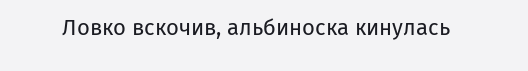Ловко вскочив, альбиноска кинулась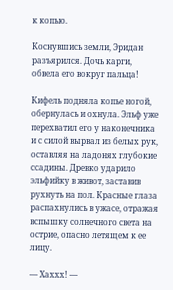к копью.

Коснувшись земли, Эридан разъярился. Дочь карги, обвела его вокруг пальца!

Кифель подняла копье ногой, обернулась и охнула. Эльф уже перехватил его у наконечника и с силой вырвал из белых рук, оставляя на ладонях глубокие ссадины. Древко ударило эльфийку в живот, заставив рухнуть на пол. Красные глаза распахнулись в ужасе, отражая вспышку солнечного света на острие, опасно летящем к ее лицу.

— Хаххх! —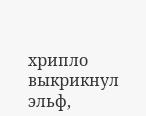хрипло выкрикнул эльф,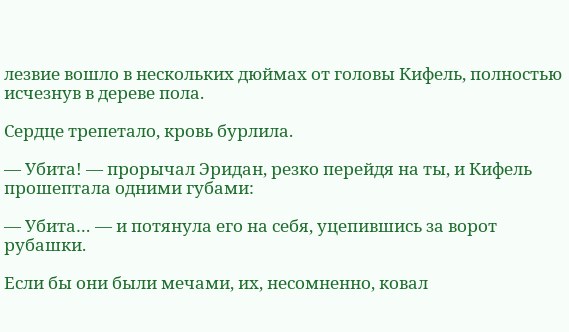лезвие вошло в нескольких дюймах от головы Кифель, полностью исчезнув в дереве пола.

Сердце трепетало, кровь бурлила.

— Убита! — прорычал Эридан, резко перейдя на ты, и Кифель прошептала одними губами:

— Убита… — и потянула его на себя, уцепившись за ворот рубашки.

Если бы они были мечами, их, несомненно, ковал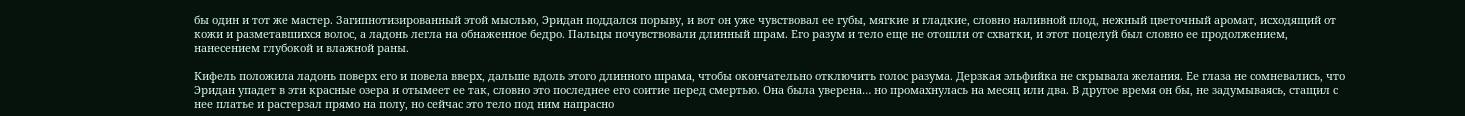бы один и тот же мастер. Загипнотизированный этой мыслью, Эридан поддался порыву, и вот он уже чувствовал ее губы, мягкие и гладкие, словно наливной плод, нежный цветочный аромат, исходящий от кожи и разметавшихся волос, а ладонь легла на обнаженное бедро. Пальцы почувствовали длинный шрам. Его разум и тело еще не отошли от схватки, и этот поцелуй был словно ее продолжением, нанесением глубокой и влажной раны.

Кифель положила ладонь поверх его и повела вверх, дальше вдоль этого длинного шрама, чтобы окончательно отключить голос разума. Дерзкая эльфийка не скрывала желания. Ее глаза не сомневались, что Эридан упадет в эти красные озера и отымеет ее так, словно это последнее его соитие перед смертью. Она была уверена… но промахнулась на месяц или два. В другое время он бы, не задумываясь, стащил с нее платье и растерзал прямо на полу, но сейчас это тело под ним напрасно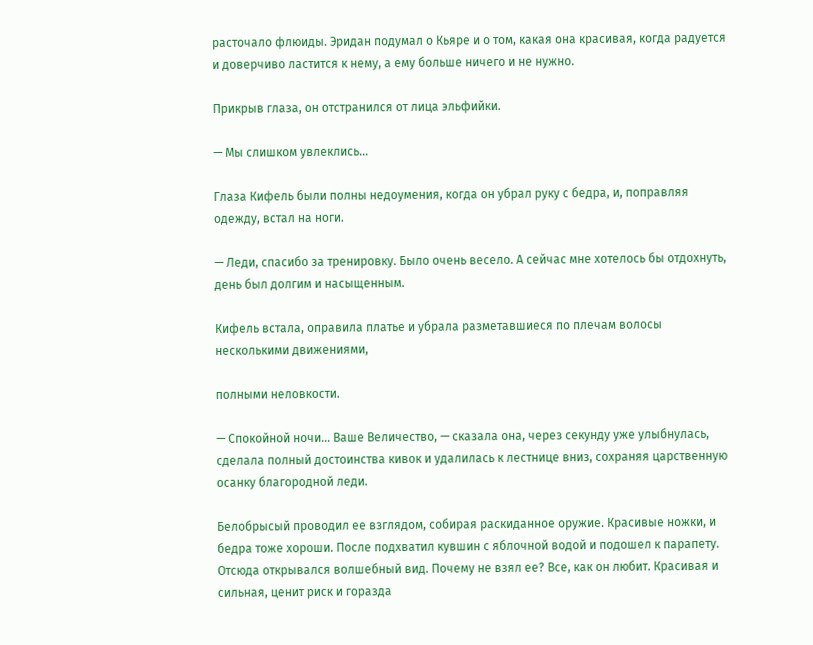расточало флюиды. Эридан подумал о Кьяре и о том, какая она красивая, когда радуется и доверчиво ластится к нему, а ему больше ничего и не нужно.

Прикрыв глаза, он отстранился от лица эльфийки.

— Мы слишком увлеклись…

Глаза Кифель были полны недоумения, когда он убрал руку с бедра, и, поправляя одежду, встал на ноги.

— Леди, спасибо за тренировку. Было очень весело. А сейчас мне хотелось бы отдохнуть, день был долгим и насыщенным.

Кифель встала, оправила платье и убрала разметавшиеся по плечам волосы несколькими движениями,

полными неловкости.

— Спокойной ночи… Ваше Величество, — сказала она, через секунду уже улыбнулась, сделала полный достоинства кивок и удалилась к лестнице вниз, сохраняя царственную осанку благородной леди.

Белобрысый проводил ее взглядом, собирая раскиданное оружие. Красивые ножки, и бедра тоже хороши. После подхватил кувшин с яблочной водой и подошел к парапету. Отсюда открывался волшебный вид. Почему не взял ее? Все, как он любит. Красивая и сильная, ценит риск и горазда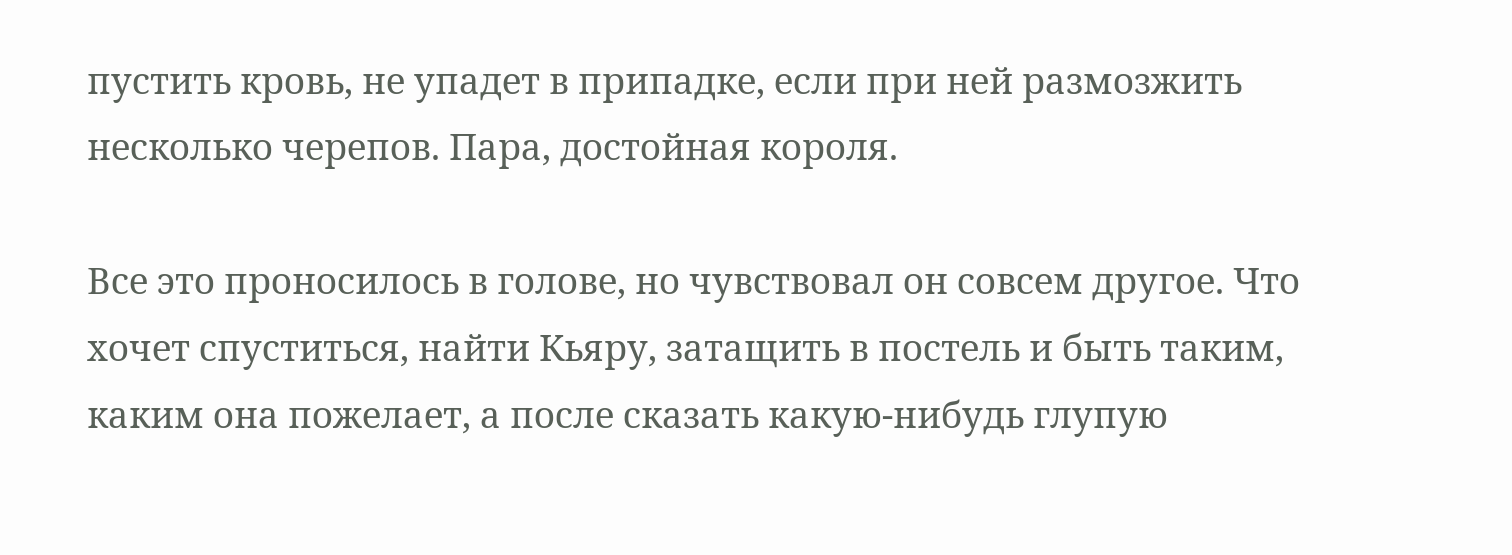пустить кровь, не упадет в припадке, если при ней размозжить несколько черепов. Пара, достойная короля.

Все это проносилось в голове, но чувствовал он совсем другое. Что хочет спуститься, найти Кьяру, затащить в постель и быть таким, каким она пожелает, а после сказать какую-нибудь глупую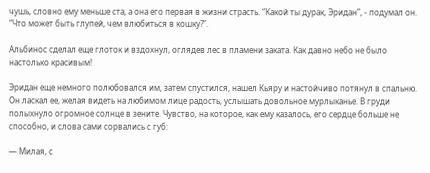чушь, словно ему меньше ста, а она его первая в жизни страсть. “Какой ты дурак, Эридан”, - подумал он. “Что может быть глупей, чем влюбиться в кошку?”.

Альбинос сделал еще глоток и вздохнул, оглядев лес в пламени заката. Как давно небо не было настолько красивым!

Эридан еще немного полюбовался им, затем спустился, нашел Кьяру и настойчиво потянул в спальню. Он ласкал ее, желая видеть на любимом лице радость, услышать довольное мурлыканье. В груди полыхнуло огромное солнце в зените. Чувство, на которое, как ему казалось, его сердце больше не способно, и слова сами сорвались с губ:

— Милая, с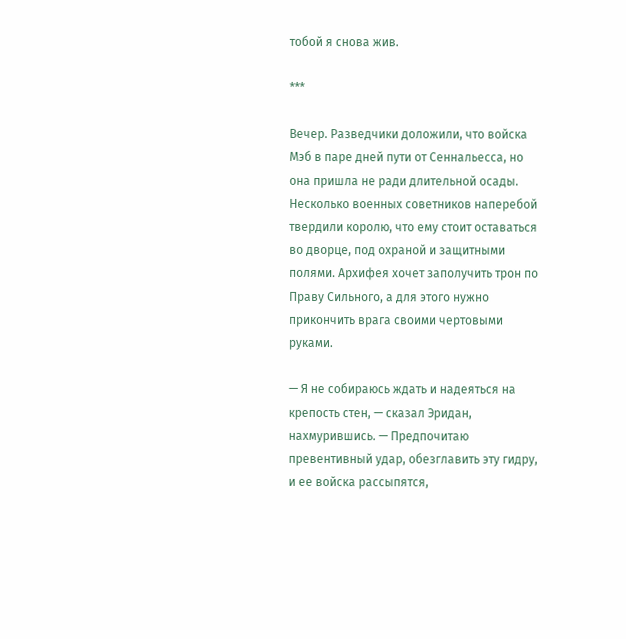тобой я снова жив.

***

Вечер. Разведчики доложили, что войска Мэб в паре дней пути от Сеннальесса, но она пришла не ради длительной осады. Несколько военных советников наперебой твердили королю, что ему стоит оставаться во дворце, под охраной и защитными полями. Архифея хочет заполучить трон по Праву Сильного, а для этого нужно прикончить врага своими чертовыми руками.

— Я не собираюсь ждать и надеяться на крепость стен, — сказал Эридан, нахмурившись. — Предпочитаю превентивный удар, обезглавить эту гидру, и ее войска рассыпятся,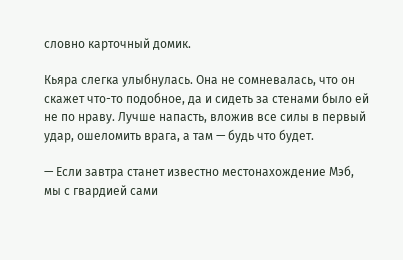словно карточный домик.

Кьяра слегка улыбнулась. Она не сомневалась, что он скажет что-то подобное, да и сидеть за стенами было ей не по нраву. Лучше напасть, вложив все силы в первый удар, ошеломить врага, а там — будь что будет.

— Если завтра станет известно местонахождение Мэб, мы с гвардией сами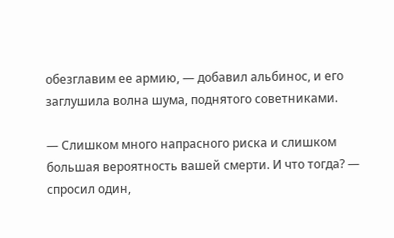обезглавим ее армию, — добавил альбинос, и его заглушила волна шума, поднятого советниками.

— Слишком много напрасного риска и слишком большая вероятность вашей смерти. И что тогда? — спросил один,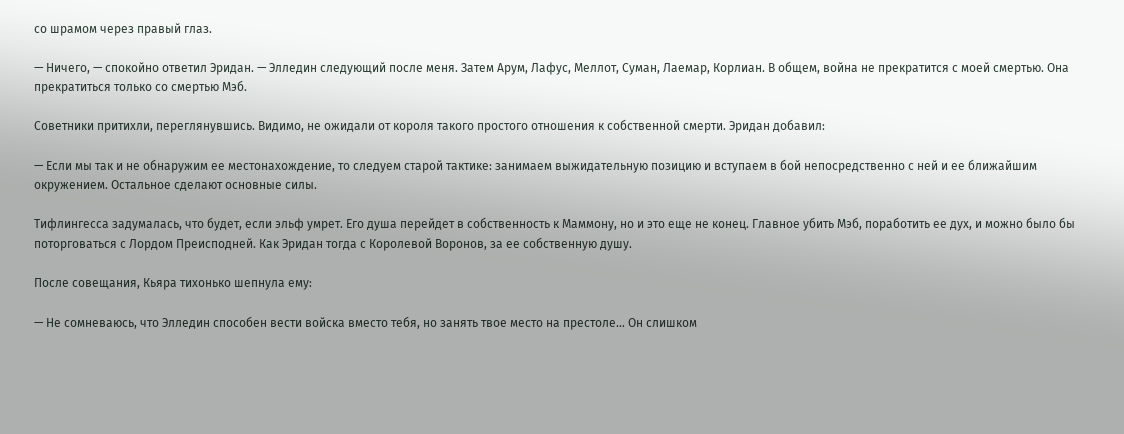со шрамом через правый глаз.

— Ничего, — спокойно ответил Эридан. — Элледин следующий после меня. Затем Арум, Лафус, Меллот, Суман, Лаемар, Корлиан. В общем, война не прекратится с моей смертью. Она прекратиться только со смертью Мэб.

Советники притихли, переглянувшись. Видимо, не ожидали от короля такого простого отношения к собственной смерти. Эридан добавил:

— Если мы так и не обнаружим ее местонахождение, то следуем старой тактике: занимаем выжидательную позицию и вступаем в бой непосредственно с ней и ее ближайшим окружением. Остальное сделают основные силы.

Тифлингесса задумалась, что будет, если эльф умрет. Его душа перейдет в собственность к Маммону, но и это еще не конец. Главное убить Мэб, поработить ее дух, и можно было бы поторговаться с Лордом Преисподней. Как Эридан тогда с Королевой Воронов, за ее собственную душу.

После совещания, Кьяра тихонько шепнула ему:

— Не сомневаюсь, что Элледин способен вести войска вместо тебя, но занять твое место на престоле… Он слишком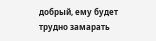добрый, ему будет трудно замарать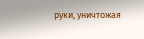руки, уничтожая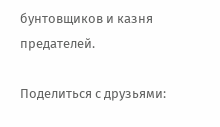бунтовщиков и казня предателей.

Поделиться с друзьями: